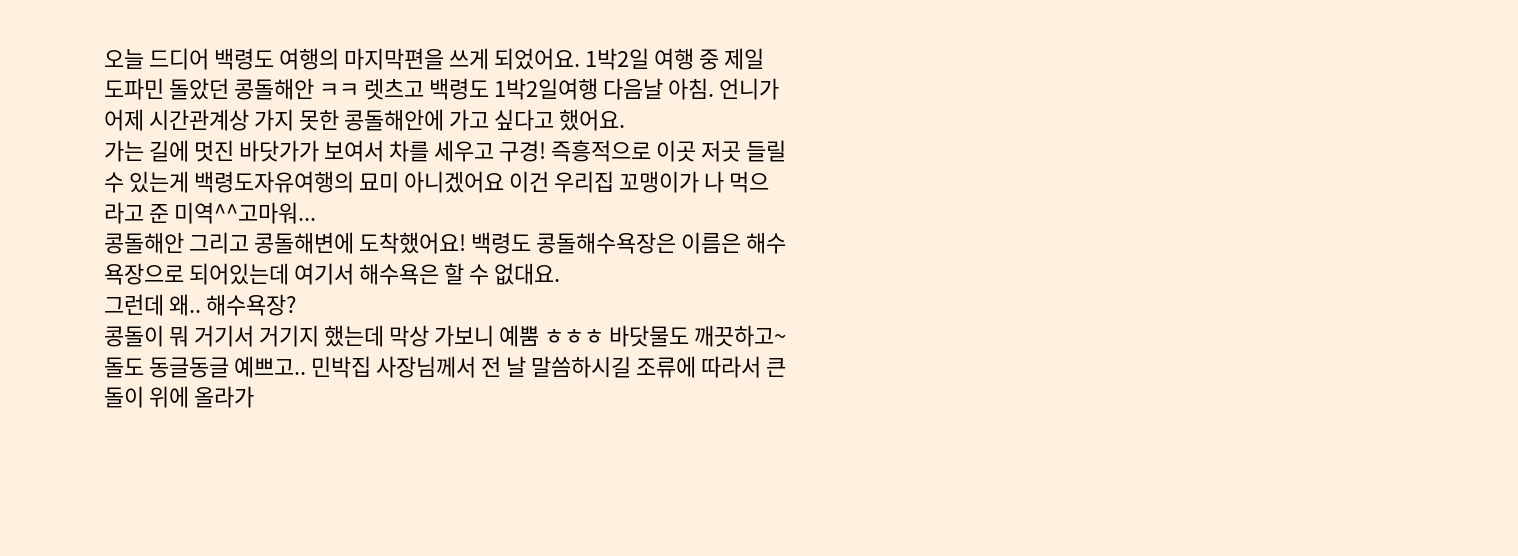오늘 드디어 백령도 여행의 마지막편을 쓰게 되었어요. 1박2일 여행 중 제일 도파민 돌았던 콩돌해안 ㅋㅋ 렛츠고 백령도 1박2일여행 다음날 아침. 언니가 어제 시간관계상 가지 못한 콩돌해안에 가고 싶다고 했어요.
가는 길에 멋진 바닷가가 보여서 차를 세우고 구경! 즉흥적으로 이곳 저곳 들릴 수 있는게 백령도자유여행의 묘미 아니겠어요 이건 우리집 꼬맹이가 나 먹으라고 준 미역^^고마워...
콩돌해안 그리고 콩돌해변에 도착했어요! 백령도 콩돌해수욕장은 이름은 해수욕장으로 되어있는데 여기서 해수욕은 할 수 없대요.
그런데 왜.. 해수욕장?
콩돌이 뭐 거기서 거기지 했는데 막상 가보니 예뿜 ㅎㅎㅎ 바닷물도 깨끗하고~ 돌도 동글동글 예쁘고.. 민박집 사장님께서 전 날 말씀하시길 조류에 따라서 큰 돌이 위에 올라가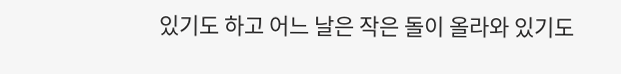있기도 하고 어느 날은 작은 돌이 올라와 있기도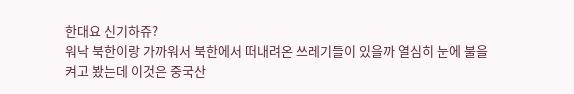한대요 신기하쥬?
워낙 북한이랑 가까워서 북한에서 떠내려온 쓰레기들이 있을까 열심히 눈에 불을 켜고 봤는데 이것은 중국산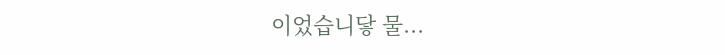이었습니닿 물...